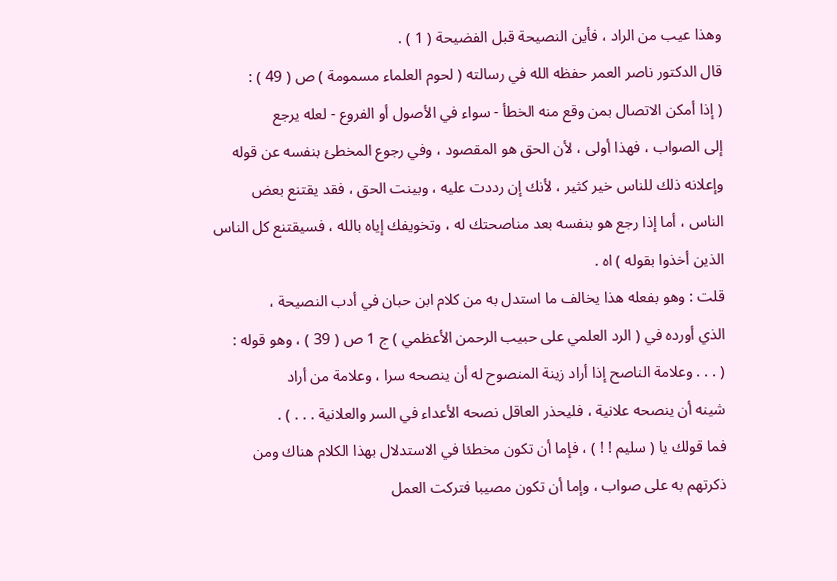وهذا عيب من الراد ، فأين النصيحة قبل الفضيحة ( 1 ) .
قال الدكتور ناصر العمر حفظه الله في رسالته ( لحوم العلماء مسمومة ) ص ( 49 ) :
( إذا أمكن الاتصال بمن وقع منه الخطأ - سواء في الأصول أو الفروع - لعله يرجع
إلى الصواب ، فهذا أولى ، لأن الحق هو المقصود ، وفي رجوع المخطئ بنفسه عن قوله
وإعلانه ذلك للناس خير كثير ، لأنك إن رددت عليه ، وبينت الحق ، فقد يقتنع بعض
الناس ، أما إذا رجع هو بنفسه بعد مناصحتك له ، وتخويفك إياه بالله ، فسيقتنع كل الناس
الذين أخذوا بقوله ) اه .
قلت : وهو بفعله هذا يخالف ما استدل به من كلام ابن حبان في أدب النصيحة ،
الذي أورده في ( الرد العلمي على حبيب الرحمن الأعظمي ) ج 1 ص ( 39 ) ، وهو قوله :
( . . . وعلامة الناصح إذا أراد زينة المنصوح له أن ينصحه سرا ، وعلامة من أراد
شينه أن ينصحه علانية ، فليحذر العاقل نصحه الأعداء في السر والعلانية . . . ) .
فما قولك يا ( سليم ! ! ) ، فإما أن تكون مخطئا في الاستدلال بهذا الكلام هناك ومن
ذكرتهم به على صواب ، وإما أن تكون مصيبا فتركت العمل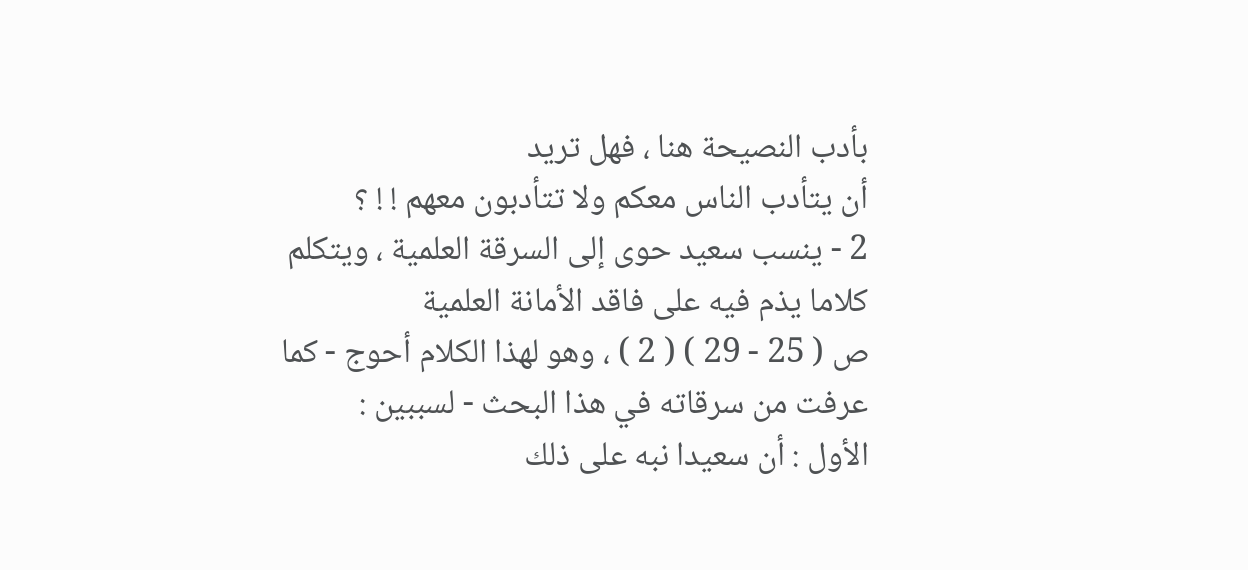بأدب النصيحة هنا ، فهل تريد
أن يتأدب الناس معكم ولا تتأدبون معهم ! ! ؟
2 - ينسب سعيد حوى إلى السرقة العلمية ، ويتكلم كلاما يذم فيه على فاقد الأمانة العلمية
ص ( 25 - 29 ) ( 2 ) ، وهو لهذا الكلام أحوج - كما عرفت من سرقاته في هذا البحث - لسببين :
الأول : أن سعيدا نبه على ذلك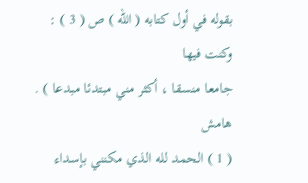بقوله في أول كتابه ( الله ) ص ( 3 ) : وكنت فيها
جامعا منسقا ، أكثر مني مبتدئا مبدعا ) .
هامش
( 1 ) الحمد لله الذي مكنني بإسداء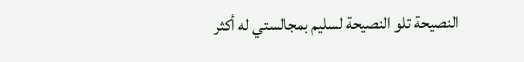النصيحة تلو النصيحة لسليم بمجالستي له أكثر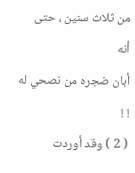من ثلاث سنين ، حتى أنه
أبان ضجره من نصحي له ! !
( 2 ) وقد أوردت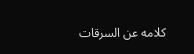كلامه عن السرقات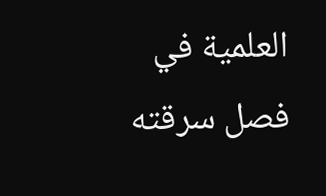العلمية في فصل سرقته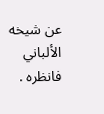عن شيخه الألباني فانظره .